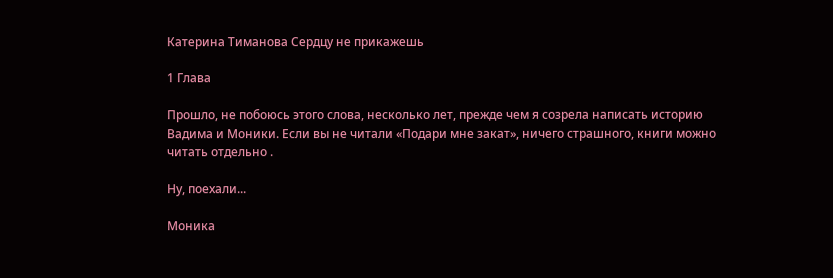Катерина Тиманова Сердцу не прикажешь

1 Глава

Прошло, не побоюсь этого слова, несколько лет, прежде чем я созрела написать историю Вадима и Моники. Если вы не читали «Подари мне закат», ничего страшного, книги можно читать отдельно .

Ну, поехали...

Моника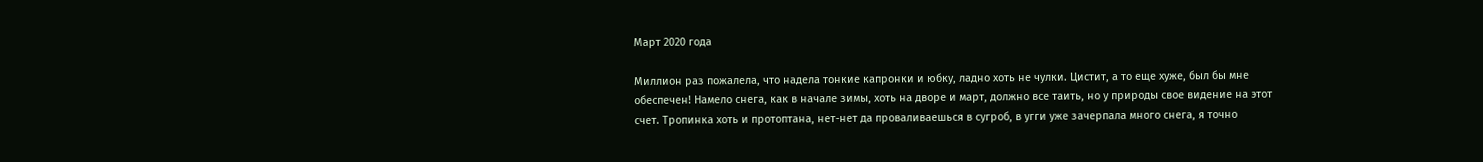Март 2020 года

Миллион раз пожалела, что надела тонкие капронки и юбку, ладно хоть не чулки. Цистит, а то еще хуже, был бы мне обеспечен! Намело снега, как в начале зимы, хоть на дворе и март, должно все таить, но у природы свое видение на этот счет. Тропинка хоть и протоптана, нет-нет да проваливаешься в сугроб, в угги уже зачерпала много снега, я точно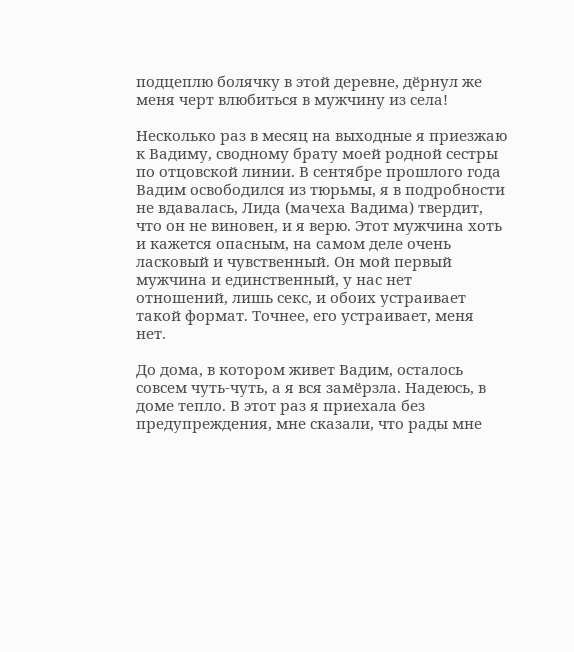подцеплю болячку в этой деревне, дёрнул же меня черт влюбиться в мужчину из села!

Несколько раз в месяц на выходные я приезжаю к Вадиму, сводному брату моей родной сестры по отцовской линии. В сентябре прошлого года Вадим освободился из тюрьмы, я в подробности не вдавалась, Лида (мачеха Вадима) твердит, что он не виновен, и я верю. Этот мужчина хоть и кажется опасным, на самом деле очень ласковый и чувственный. Он мой первый мужчина и единственный, у нас нет отношений, лишь секс, и обоих устраивает такой формат. Точнее, его устраивает, меня нет.

До дома, в котором живет Вадим, осталось совсем чуть-чуть, а я вся замёрзла. Надеюсь, в доме тепло. В этот раз я приехала без предупреждения, мне сказали, что рады мне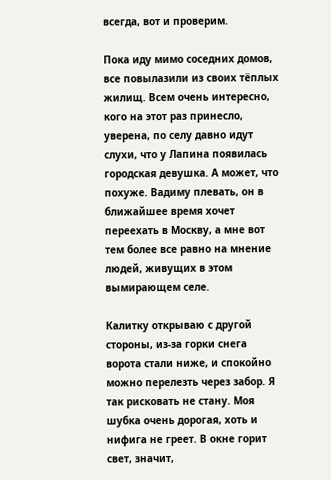всегда, вот и проверим.

Пока иду мимо соседних домов, все повылазили из своих тёплых жилищ. Всем очень интересно, кого на этот раз принесло, уверена, по селу давно идут слухи, что у Лапина появилась городская девушка. А может, что похуже. Вадиму плевать, он в ближайшее время хочет переехать в Москву, а мне вот тем более все равно на мнение людей, живущих в этом вымирающем селе.

Калитку открываю с другой стороны, из-за горки снега ворота стали ниже, и спокойно можно перелезть через забор. Я так рисковать не стану. Моя шубка очень дорогая, хоть и нифига не греет. В окне горит свет, значит,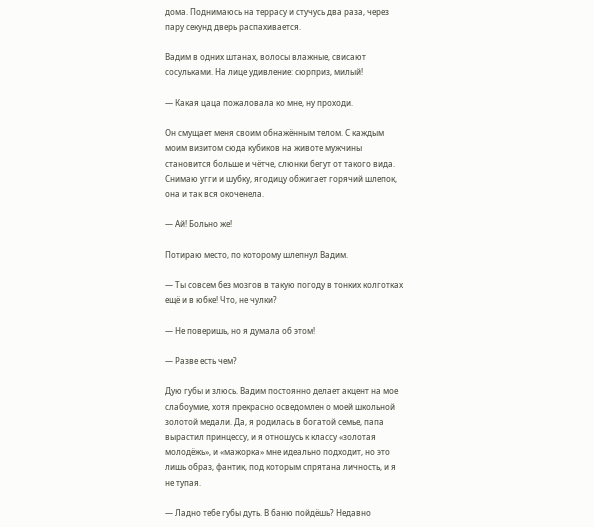дома. Поднимаюсь на террасу и стучусь два раза, через пару секунд дверь распахивается.

Вадим в одних штанах, волосы влажные, свисают сосульками. На лице удивление: сюрприз, милый!

— Какая цаца пожаловала ко мне, ну проходи.

Он смущает меня своим обнажённым телом. С каждым моим визитом сюда кубиков на животе мужчины становится больше и чётче, слюнки бегут от такого вида. Снимаю угги и шубку, ягодицу обжигает горячий шлепок, она и так вся окоченела.

— Ай! Больно же!

Потираю место, по которому шлепнул Вадим.

— Ты совсем без мозгов в такую погоду в тонких колготках ещё и в юбке! Что, не чулки?

— Не поверишь, но я думала об этом!

— Разве есть чем?

Дую губы и злюсь. Вадим постоянно делает акцент на мое слабоумие, хотя прекрасно осведомлен о моей школьной золотой медали. Да, я родилась в богатой семье, папа вырастил принцессу, и я отношусь к классу «золотая молодёжь», и «мажорка» мне идеально подходит, но это лишь образ, фантик, под которым спрятана личность, и я не тупая.

— Ладно тебе губы дуть. В баню пойдёшь? Недавно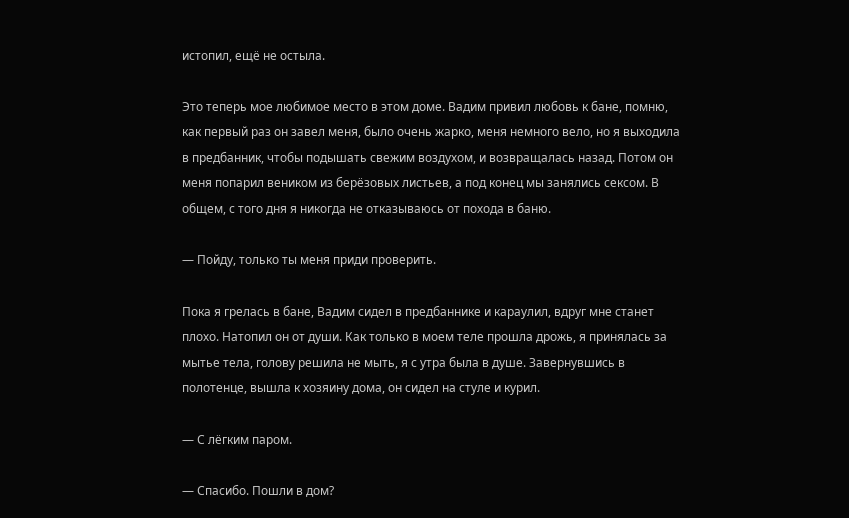истопил, ещё не остыла.

Это теперь мое любимое место в этом доме. Вадим привил любовь к бане, помню, как первый раз он завел меня, было очень жарко, меня немного вело, но я выходила в предбанник, чтобы подышать свежим воздухом, и возвращалась назад. Потом он меня попарил веником из берёзовых листьев, а под конец мы занялись сексом. В общем, с того дня я никогда не отказываюсь от похода в баню.

— Пойду, только ты меня приди проверить.

Пока я грелась в бане, Вадим сидел в предбаннике и караулил, вдруг мне станет плохо. Натопил он от души. Как только в моем теле прошла дрожь, я принялась за мытье тела, голову решила не мыть, я с утра была в душе. Завернувшись в полотенце, вышла к хозяину дома, он сидел на стуле и курил.

— С лёгким паром.

— Спасибо. Пошли в дом?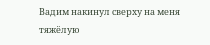Вадим накинул сверху на меня тяжёлую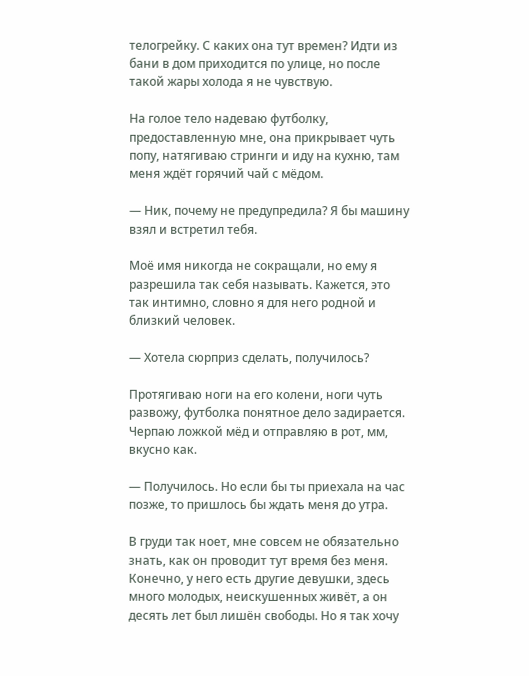телогрейку. С каких она тут времен? Идти из бани в дом приходится по улице, но после такой жары холода я не чувствую.

На голое тело надеваю футболку, предоставленную мне, она прикрывает чуть попу, натягиваю стринги и иду на кухню, там меня ждёт горячий чай с мёдом.

— Ник, почему не предупредила? Я бы машину взял и встретил тебя.

Моё имя никогда не сокращали, но ему я разрешила так себя называть. Кажется, это так интимно, словно я для него родной и близкий человек.

— Хотела сюрприз сделать, получилось?

Протягиваю ноги на его колени, ноги чуть развожу, футболка понятное дело задирается. Черпаю ложкой мёд и отправляю в рот, мм, вкусно как.

— Получилось. Но если бы ты приехала на час позже, то пришлось бы ждать меня до утра.

В груди так ноет, мне совсем не обязательно знать, как он проводит тут время без меня. Конечно, у него есть другие девушки, здесь много молодых, неискушенных живёт, а он десять лет был лишён свободы. Но я так хочу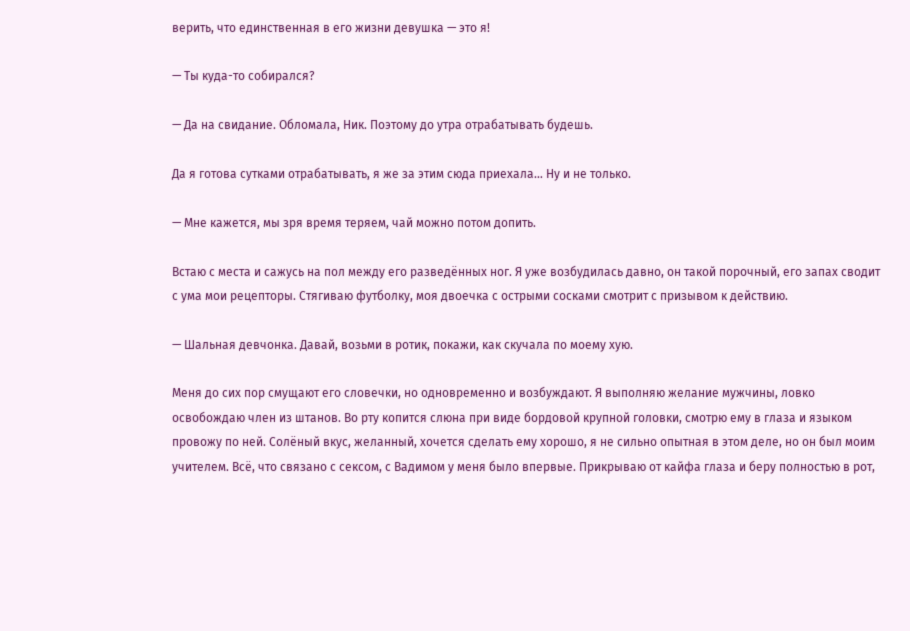верить, что единственная в его жизни девушка — это я!

— Ты куда-то собирался?

— Да на свидание. Обломала, Ник. Поэтому до утра отрабатывать будешь.

Да я готова сутками отрабатывать, я же за этим сюда приехала… Ну и не только.

— Мне кажется, мы зря время теряем, чай можно потом допить.

Встаю с места и сажусь на пол между его разведённых ног. Я уже возбудилась давно, он такой порочный, его запах сводит с ума мои рецепторы. Стягиваю футболку, моя двоечка с острыми сосками смотрит с призывом к действию.

— Шальная девчонка. Давай, возьми в ротик, покажи, как скучала по моему хую.

Меня до сих пор смущают его словечки, но одновременно и возбуждают. Я выполняю желание мужчины, ловко освобождаю член из штанов. Во рту копится слюна при виде бордовой крупной головки, смотрю ему в глаза и языком провожу по ней. Солёный вкус, желанный, хочется сделать ему хорошо, я не сильно опытная в этом деле, но он был моим учителем. Всё, что связано с сексом, с Вадимом у меня было впервые. Прикрываю от кайфа глаза и беру полностью в рот,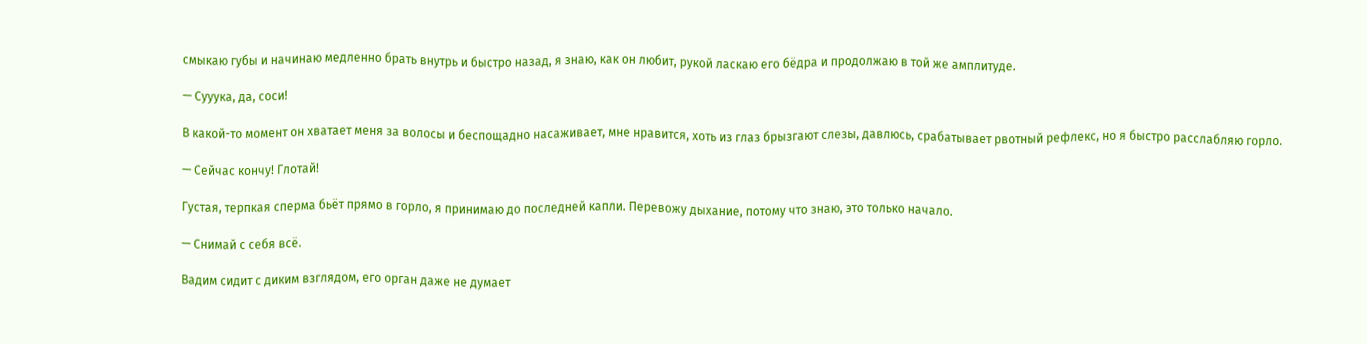смыкаю губы и начинаю медленно брать внутрь и быстро назад, я знаю, как он любит, рукой ласкаю его бёдра и продолжаю в той же амплитуде.

— Сууука, да, соси!

В какой-то момент он хватает меня за волосы и беспощадно насаживает, мне нравится, хоть из глаз брызгают слезы, давлюсь, срабатывает рвотный рефлекс, но я быстро расслабляю горло.

— Сейчас кончу! Глотай!

Густая, терпкая сперма бьёт прямо в горло, я принимаю до последней капли. Перевожу дыхание, потому что знаю, это только начало.

— Снимай с себя всё.

Вадим сидит с диким взглядом, его орган даже не думает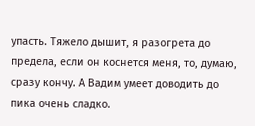упасть. Тяжело дышит, я разогрета до предела, если он коснется меня, то, думаю, сразу кончу. А Вадим умеет доводить до пика очень сладко.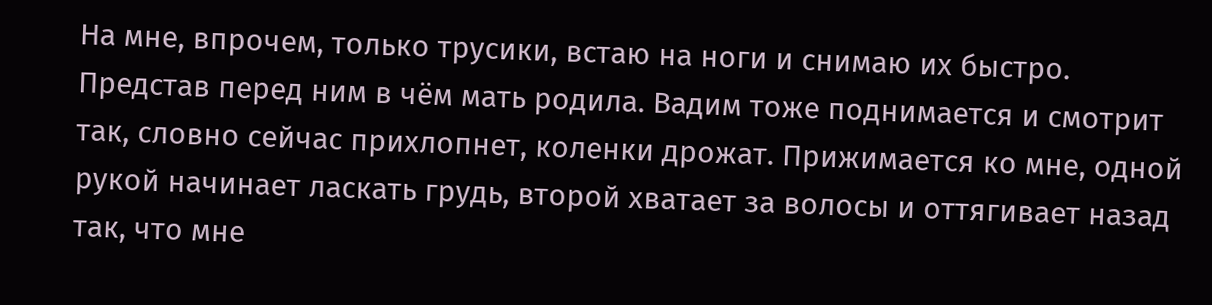На мне, впрочем, только трусики, встаю на ноги и снимаю их быстро. Представ перед ним в чём мать родила. Вадим тоже поднимается и смотрит так, словно сейчас прихлопнет, коленки дрожат. Прижимается ко мне, одной рукой начинает ласкать грудь, второй хватает за волосы и оттягивает назад так, что мне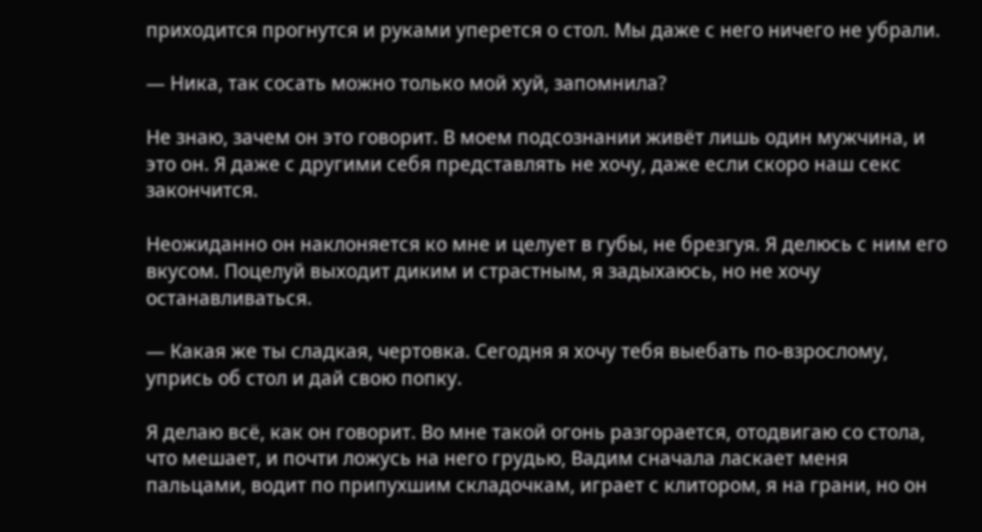приходится прогнутся и руками уперется о стол. Мы даже с него ничего не убрали.

— Ника, так сосать можно только мой хуй, запомнила?

Не знаю, зачем он это говорит. В моем подсознании живёт лишь один мужчина, и это он. Я даже с другими себя представлять не хочу, даже если скоро наш секс закончится.

Неожиданно он наклоняется ко мне и целует в губы, не брезгуя. Я делюсь с ним его вкусом. Поцелуй выходит диким и страстным, я задыхаюсь, но не хочу останавливаться.

— Какая же ты сладкая, чертовка. Сегодня я хочу тебя выебать по-взрослому, упрись об стол и дай свою попку.

Я делаю всё, как он говорит. Во мне такой огонь разгорается, отодвигаю со стола, что мешает, и почти ложусь на него грудью, Вадим сначала ласкает меня пальцами, водит по припухшим складочкам, играет с клитором, я на грани, но он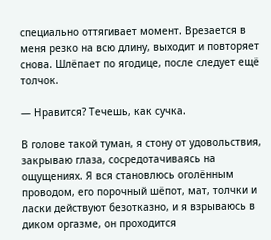специально оттягивает момент. Врезается в меня резко на всю длину, выходит и повторяет снова. Шлёпает по ягодице, после следует ещё толчок.

— Нравится? Течешь, как сучка.

В голове такой туман, я стону от удовольствия, закрываю глаза, сосредотачиваясь на ощущениях. Я вся становлюсь оголённым проводом, его порочный шёпот, мат, толчки и ласки действуют безотказно, и я взрываюсь в диком оргазме, он проходится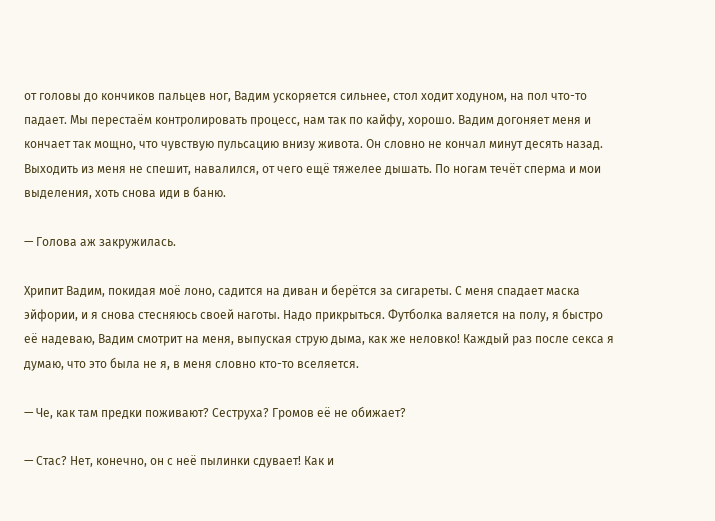от головы до кончиков пальцев ног, Вадим ускоряется сильнее, стол ходит ходуном, на пол что-то падает. Мы перестаём контролировать процесс, нам так по кайфу, хорошо. Вадим догоняет меня и кончает так мощно, что чувствую пульсацию внизу живота. Он словно не кончал минут десять назад. Выходить из меня не спешит, навалился, от чего ещё тяжелее дышать. По ногам течёт сперма и мои выделения, хоть снова иди в баню.

— Голова аж закружилась.

Хрипит Вадим, покидая моё лоно, садится на диван и берётся за сигареты. С меня спадает маска эйфории, и я снова стесняюсь своей наготы. Надо прикрыться. Футболка валяется на полу, я быстро её надеваю, Вадим смотрит на меня, выпуская струю дыма, как же неловко! Каждый раз после секса я думаю, что это была не я, в меня словно кто-то вселяется.

— Че, как там предки поживают? Сеструха? Громов её не обижает?

— Стас? Нет, конечно, он с неё пылинки сдувает! Как и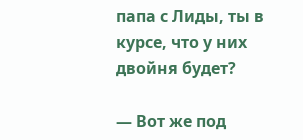папа с Лиды, ты в курсе, что у них двойня будет?

— Вот же под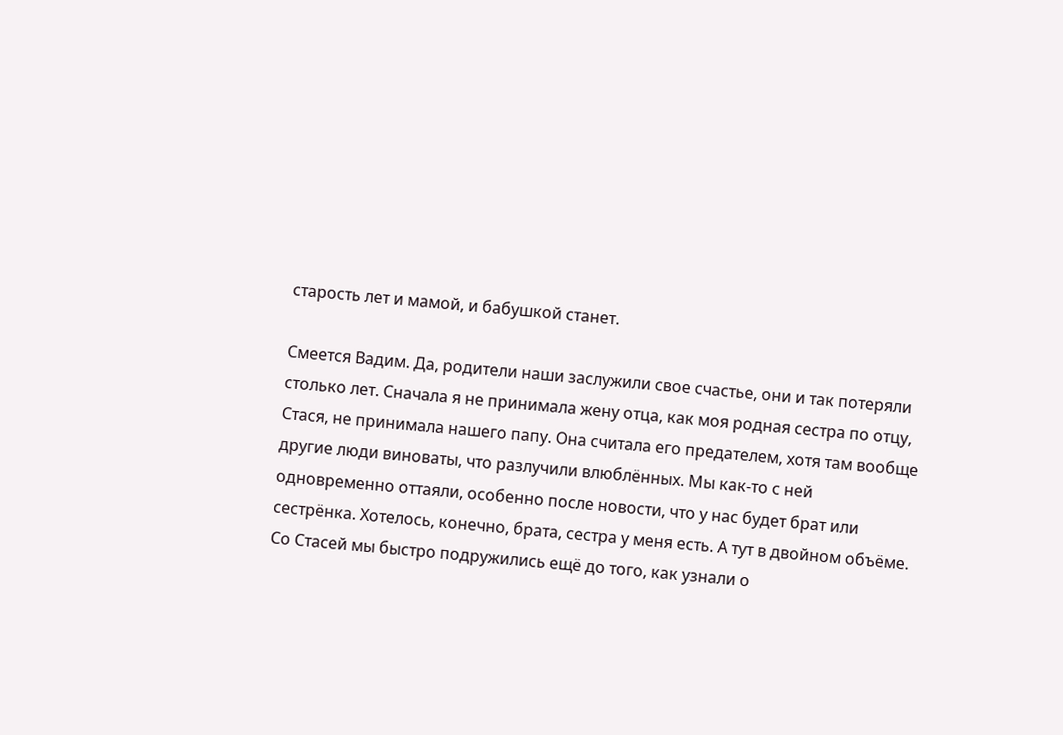старость лет и мамой, и бабушкой станет.

Смеется Вадим. Да, родители наши заслужили свое счастье, они и так потеряли столько лет. Сначала я не принимала жену отца, как моя родная сестра по отцу, Стася, не принимала нашего папу. Она считала его предателем, хотя там вообще другие люди виноваты, что разлучили влюблённых. Мы как-то с ней одновременно оттаяли, особенно после новости, что у нас будет брат или сестрёнка. Хотелось, конечно, брата, сестра у меня есть. А тут в двойном объёме. Со Стасей мы быстро подружились ещё до того, как узнали о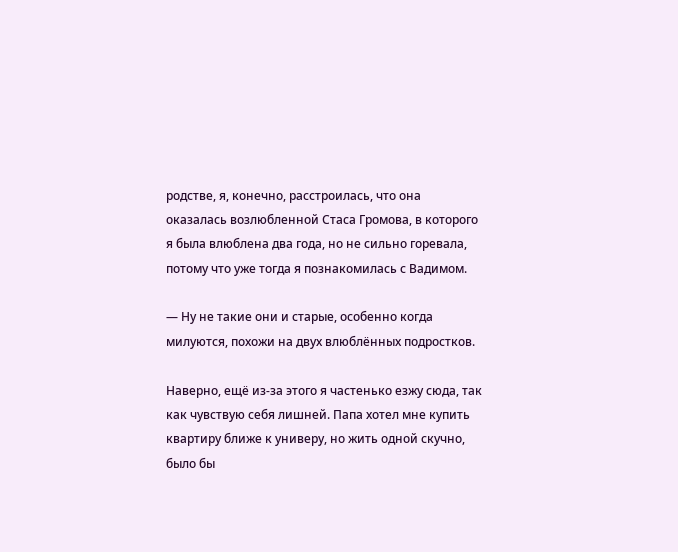родстве, я, конечно, расстроилась, что она оказалась возлюбленной Стаса Громова, в которого я была влюблена два года, но не сильно горевала, потому что уже тогда я познакомилась с Вадимом.

— Ну не такие они и старые, особенно когда милуются, похожи на двух влюблённых подростков.

Наверно, ещё из-за этого я частенько езжу сюда, так как чувствую себя лишней. Папа хотел мне купить квартиру ближе к универу, но жить одной скучно, было бы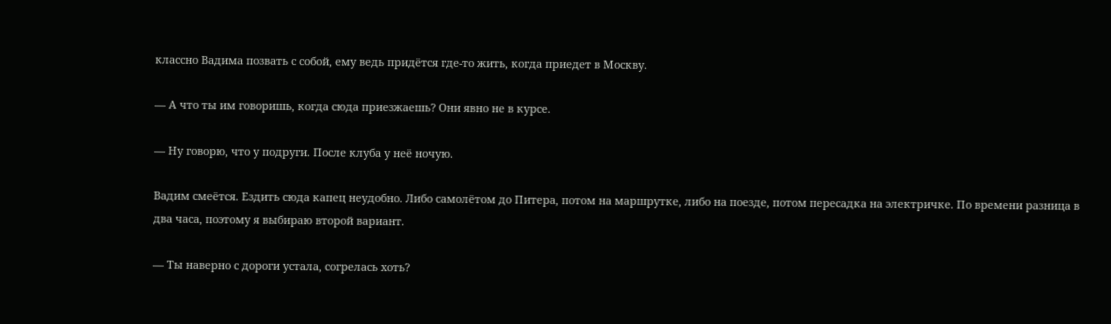классно Вадима позвать с собой, ему ведь придётся где-то жить, когда приедет в Москву.

— А что ты им говоришь, когда сюда приезжаешь? Они явно не в курсе.

— Ну говорю, что у подруги. После клуба у неё ночую.

Вадим смеётся. Ездить сюда капец неудобно. Либо самолётом до Питера, потом на маршрутке, либо на поезде, потом пересадка на электричке. По времени разница в два часа, поэтому я выбираю второй вариант.

— Ты наверно с дороги устала, согрелась хоть?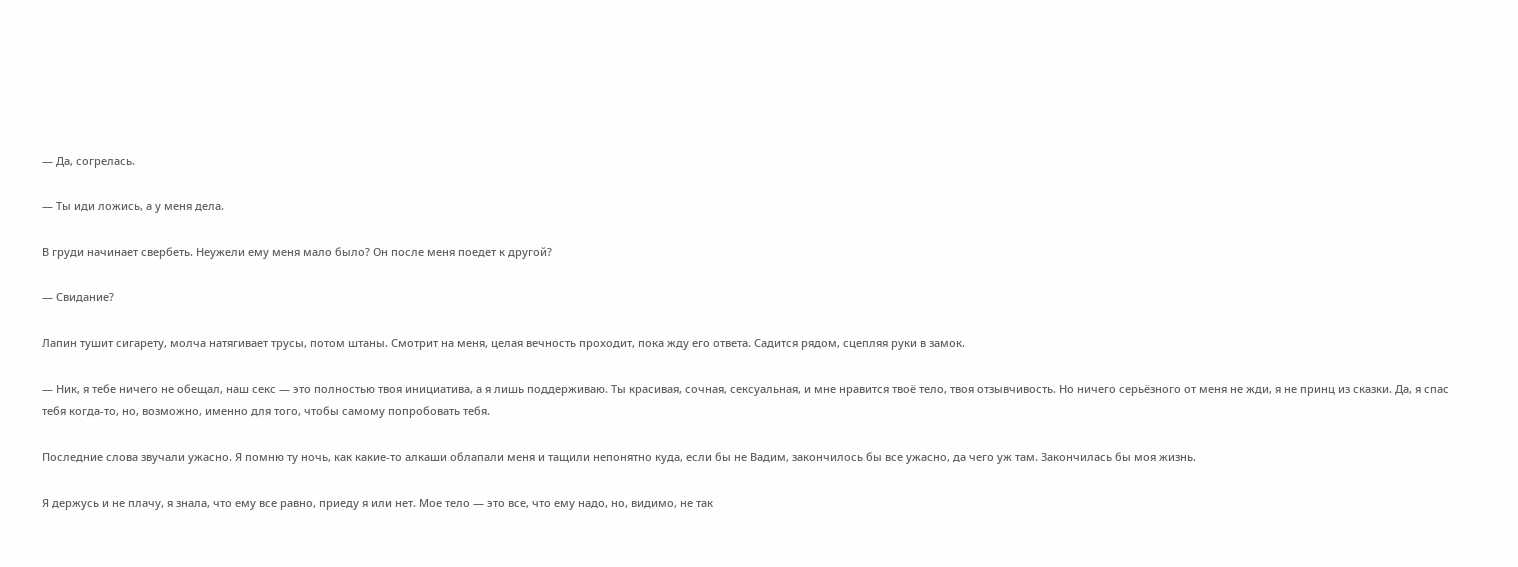— Да, согрелась.

— Ты иди ложись, а у меня дела.

В груди начинает свербеть. Неужели ему меня мало было? Он после меня поедет к другой?

— Свидание?

Лапин тушит сигарету, молча натягивает трусы, потом штаны. Смотрит на меня, целая вечность проходит, пока жду его ответа. Садится рядом, сцепляя руки в замок.

— Ник, я тебе ничего не обещал, наш секс — это полностью твоя инициатива, а я лишь поддерживаю. Ты красивая, сочная, сексуальная, и мне нравится твоё тело, твоя отзывчивость. Но ничего серьёзного от меня не жди, я не принц из сказки. Да, я спас тебя когда-то, но, возможно, именно для того, чтобы самому попробовать тебя.

Последние слова звучали ужасно. Я помню ту ночь, как какие-то алкаши облапали меня и тащили непонятно куда, если бы не Вадим, закончилось бы все ужасно, да чего уж там. Закончилась бы моя жизнь.

Я держусь и не плачу, я знала, что ему все равно, приеду я или нет. Мое тело — это все, что ему надо, но, видимо, не так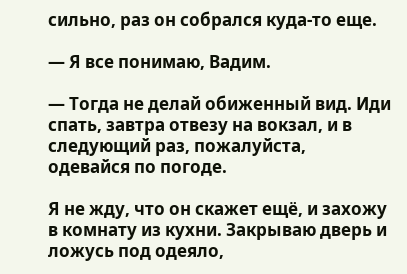сильно, раз он собрался куда-то еще.

— Я все понимаю, Вадим.

— Тогда не делай обиженный вид. Иди спать, завтра отвезу на вокзал, и в следующий раз, пожалуйста, одевайся по погоде.

Я не жду, что он скажет ещё, и захожу в комнату из кухни. Закрываю дверь и ложусь под одеяло,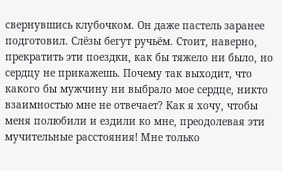свернувшись клубочком. Он даже пастель заранее подготовил. Слёзы бегут ручьём. Стоит, наверно, прекратить эти поездки, как бы тяжело ни было, но сердцу не прикажешь. Почему так выходит, что какого бы мужчину ни выбрало мое сердце, никто взаимностью мне не отвечает? Как я хочу, чтобы меня полюбили и ездили ко мне, преодолевая эти мучительные расстояния! Мне только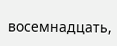восемнадцать,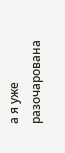а я уже разочарована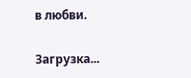в любви.

Загрузка...